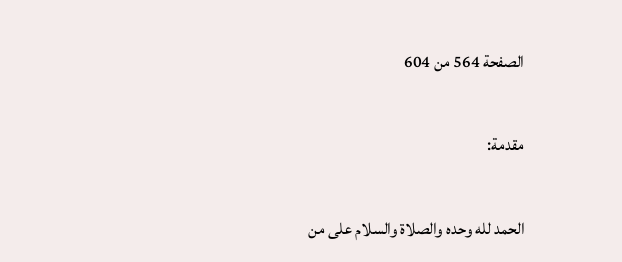الصفحة 564 من 604

مقدمة:

الحمد لله وحده والصلاة والسلام على من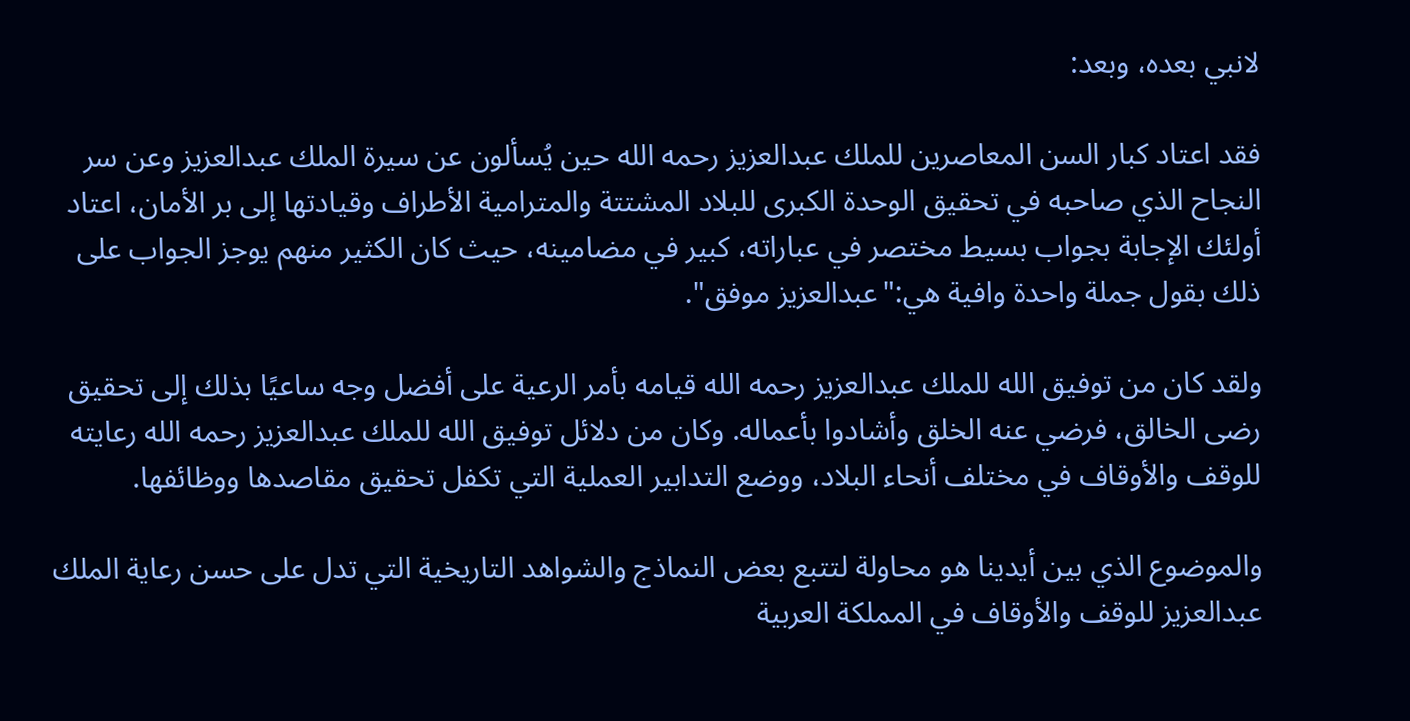لانبي بعده، وبعد:

فقد اعتاد كبار السن المعاصرين للملك عبدالعزيز رحمه الله حين يُسألون عن سيرة الملك عبدالعزيز وعن سر النجاح الذي صاحبه في تحقيق الوحدة الكبرى للبلاد المشتتة والمترامية الأطراف وقيادتها إلى بر الأمان، اعتاد أولئك الإجابة بجواب بسيط مختصر في عباراته، كبير في مضامينه، حيث كان الكثير منهم يوجز الجواب على ذلك بقول جملة واحدة وافية هي:"عبدالعزيز موفق".

ولقد كان من توفيق الله للملك عبدالعزيز رحمه الله قيامه بأمر الرعية على أفضل وجه ساعيًا بذلك إلى تحقيق رضى الخالق، فرضي عنه الخلق وأشادوا بأعماله. وكان من دلائل توفيق الله للملك عبدالعزيز رحمه الله رعايته للوقف والأوقاف في مختلف أنحاء البلاد، ووضع التدابير العملية التي تكفل تحقيق مقاصدها ووظائفها.

والموضوع الذي بين أيدينا هو محاولة لتتبع بعض النماذج والشواهد التاريخية التي تدل على حسن رعاية الملك عبدالعزيز للوقف والأوقاف في المملكة العربية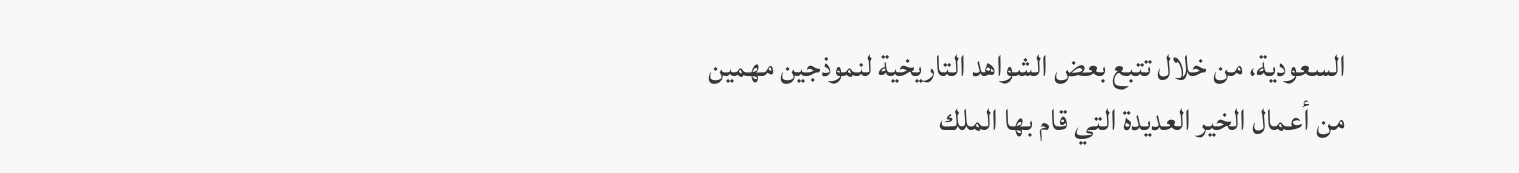السعودية، من خلال تتبع بعض الشواهد التاريخية لنموذجين مهمين من أعمال الخير العديدة التي قام بها الملك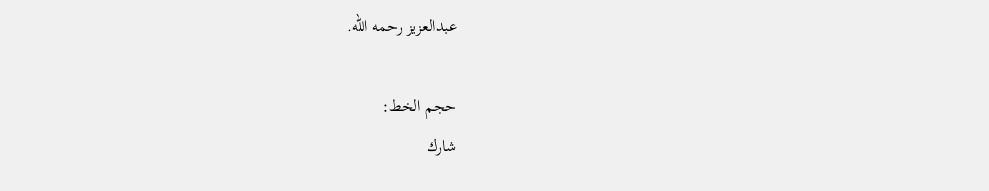عبدالعزيز رحمه الله.

حجم الخط:
شارك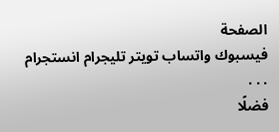الصفحة
فيسبوك واتساب تويتر تليجرام انستجرام
. . .
فضلًا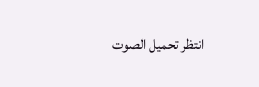انتظر تحميل الصوت